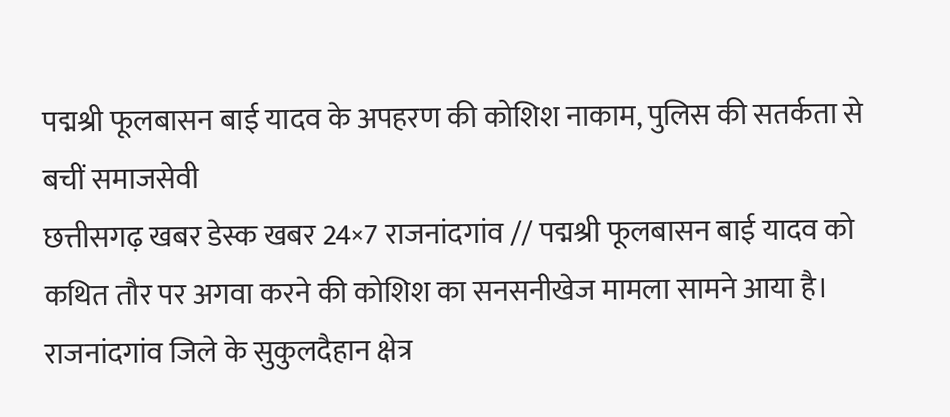पद्मश्री फूलबासन बाई यादव के अपहरण की कोशिश नाकाम, पुलिस की सतर्कता से बचीं समाजसेवी
छत्तीसगढ़ खबर डेस्क खबर 24×7 राजनांदगांव // पद्मश्री फूलबासन बाई यादव को कथित तौर पर अगवा करने की कोशिश का सनसनीखेज मामला सामने आया है। राजनांदगांव जिले के सुकुलदैहान क्षेत्र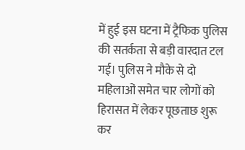में हुई इस घटना में ट्रैफिक पुलिस की सतर्कता से बड़ी वारदात टल गई। पुलिस ने मौके से दो महिलाओं समेत चार लोगों को हिरासत में लेकर पूछताछ शुरू कर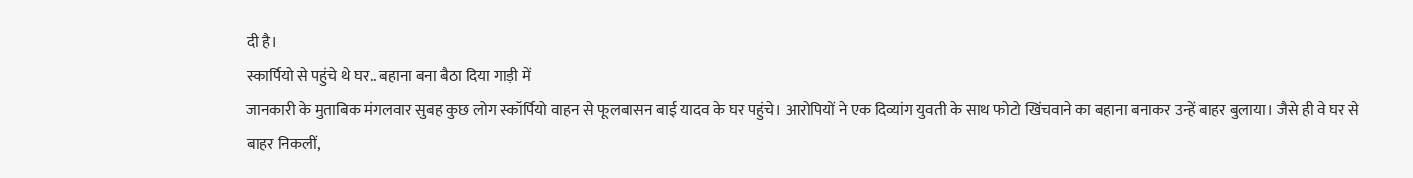दी है।
स्कार्पियो से पहुंचे थे घर.. बहाना बना बैठा दिया गाड़ी में
जानकारी के मुताबिक मंगलवार सुबह कुछ लोग स्कॉर्पियो वाहन से फूलबासन बाई यादव के घर पहुंचे। आरोपियों ने एक दिव्यांग युवती के साथ फोटो खिंचवाने का बहाना बनाकर उन्हें बाहर बुलाया। जैसे ही वे घर से बाहर निकलीं,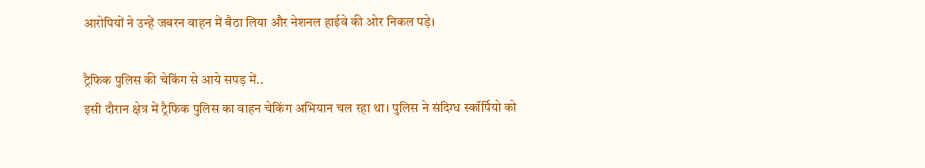आरोपियों ने उन्हें जबरन वाहन में बैठा लिया और नेशनल हाईवे की ओर निकल पड़े।

ट्रैफिक पुलिस की चेकिंग से आये सपड़ में..
इसी दौरान क्षेत्र में ट्रैफिक पुलिस का वाहन चेकिंग अभियान चल रहा था। पुलिस ने संदिग्ध स्कॉर्पियो को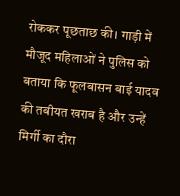रोककर पूछताछ की। गाड़ी में मौजूद महिलाओं ने पुलिस को बताया कि फूलबासन बाई यादव की तबीयत खराब है और उन्हें मिर्गी का दौरा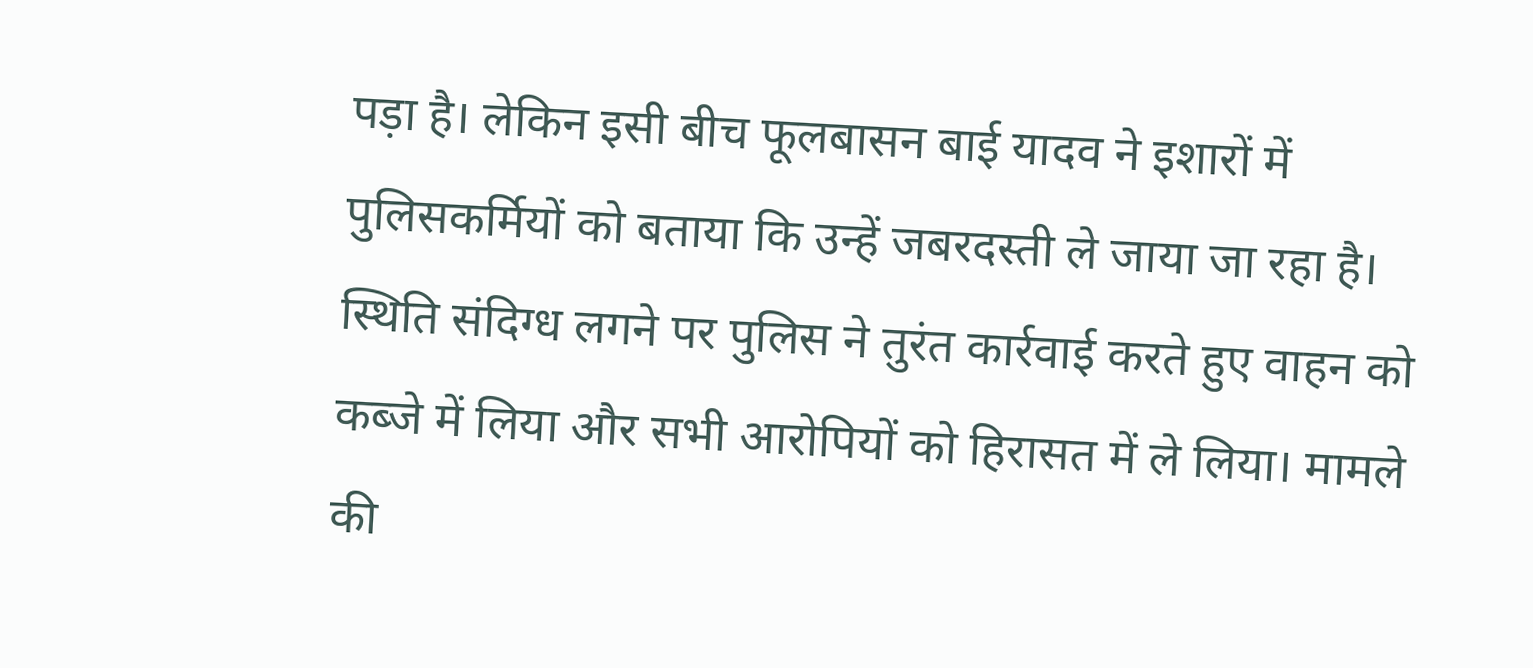पड़ा है। लेकिन इसी बीच फूलबासन बाई यादव ने इशारों में पुलिसकर्मियों को बताया कि उन्हें जबरदस्ती ले जाया जा रहा है।
स्थिति संदिग्ध लगने पर पुलिस ने तुरंत कार्रवाई करते हुए वाहन को कब्जे में लिया और सभी आरोपियों को हिरासत में ले लिया। मामले की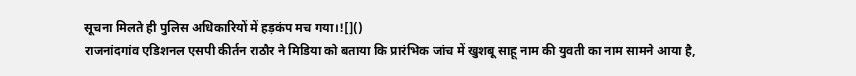सूचना मिलते ही पुलिस अधिकारियों में हड़कंप मच गया।![]()
राजनांदगांव एडिशनल एसपी कीर्तन राठौर ने मिडिया को बताया कि प्रारंभिक जांच में खुशबू साहू नाम की युवती का नाम सामने आया है,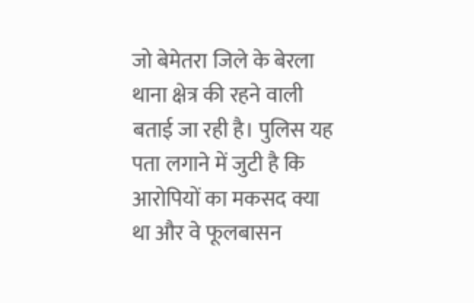जो बेमेतरा जिले के बेरला थाना क्षेत्र की रहने वाली बताई जा रही है। पुलिस यह पता लगाने में जुटी है कि आरोपियों का मकसद क्या था और वे फूलबासन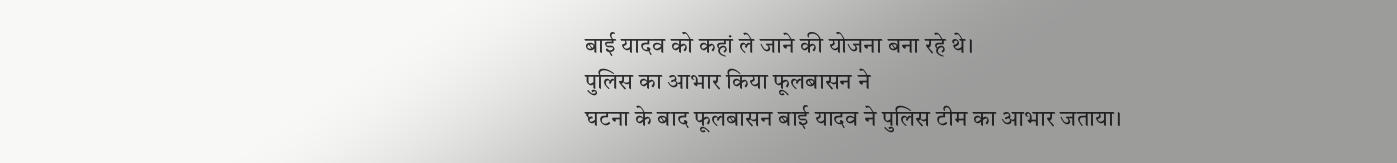बाई यादव को कहां ले जाने की योजना बना रहे थे।
पुलिस का आभार किया फूलबासन ने
घटना के बाद फूलबासन बाई यादव ने पुलिस टीम का आभार जताया।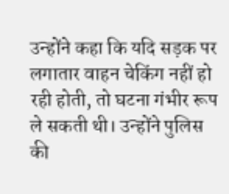उन्होंने कहा कि यदि सड़क पर लगातार वाहन चेकिंग नहीं हो रही होती, तो घटना गंभीर रूप ले सकती थी। उन्होंने पुलिस की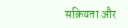सक्रियता और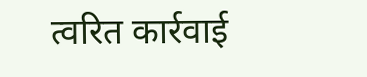त्वरित कार्रवाई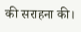की सराहना की।